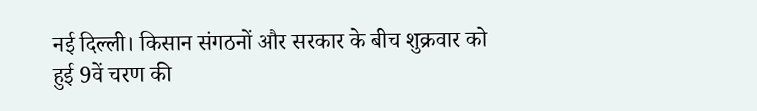नई दिल्ली। किसान संगठनों और सरकार के बीच शुक्रवार को हुई 9वें चरण की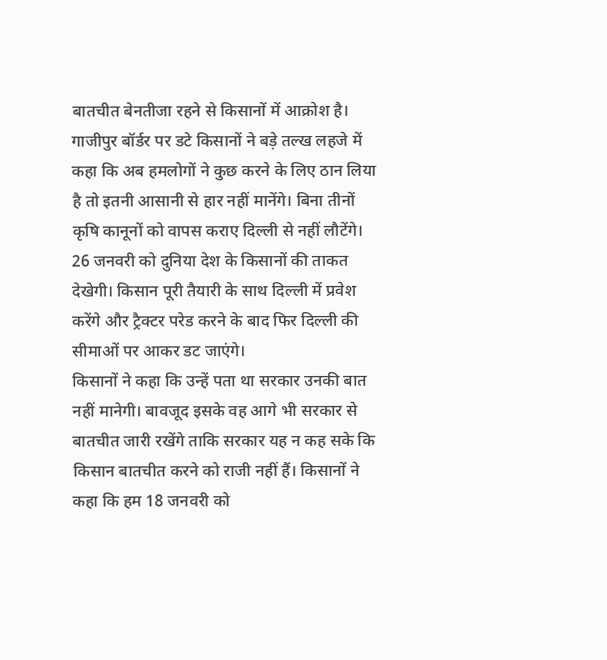बातचीत बेनतीजा रहने से किसानों में आक्रोश है। गाजीपुर बॉर्डर पर डटे किसानों ने बड़े तल्ख लहजे में कहा कि अब हमलोगों ने कुछ करने के लिए ठान लिया है तो इतनी आसानी से हार नहीं मानेंगे। बिना तीनों कृषि कानूनों को वापस कराए दिल्ली से नहीं लौटेंगे। 26 जनवरी को दुनिया देश के किसानों की ताकत देखेगी। किसान पूरी तैयारी के साथ दिल्ली में प्रवेश करेंगे और ट्रैक्टर परेड करने के बाद फिर दिल्ली की सीमाओं पर आकर डट जाएंगे।
किसानों ने कहा कि उन्हें पता था सरकार उनकी बात नहीं मानेगी। बावजूद इसके वह आगे भी सरकार से बातचीत जारी रखेंगे ताकि सरकार यह न कह सके कि किसान बातचीत करने को राजी नहीं हैं। किसानों ने कहा कि हम 18 जनवरी को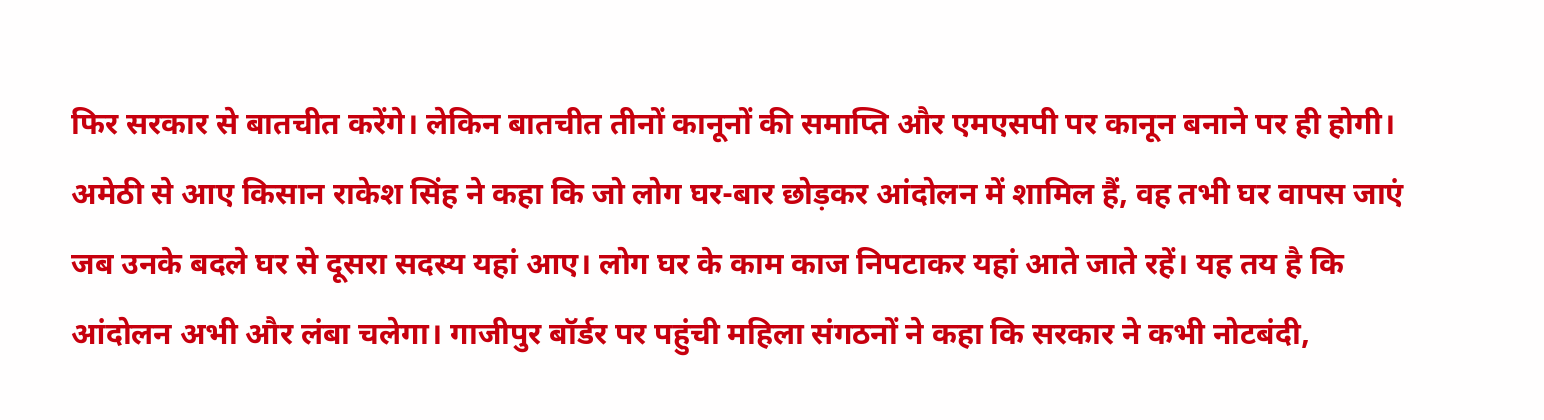फिर सरकार से बातचीत करेंगे। लेकिन बातचीत तीनों कानूनों की समाप्ति और एमएसपी पर कानून बनाने पर ही होगी। अमेठी से आए किसान राकेश सिंह ने कहा कि जो लोग घर-बार छोड़कर आंदोलन में शामिल हैं, वह तभी घर वापस जाएं जब उनके बदले घर से दूसरा सदस्य यहां आए। लोग घर के काम काज निपटाकर यहां आते जाते रहें। यह तय है कि आंदोलन अभी और लंबा चलेगा। गाजीपुर बॉर्डर पर पहुंची महिला संगठनों ने कहा कि सरकार ने कभी नोटबंदी,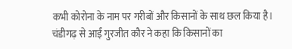कभी कोरोना के नाम पर गरीबों और किसानों के साथ छल किया है। चंडीगढ़ से आईं गुरजीत कौर ने कहा कि किसानों का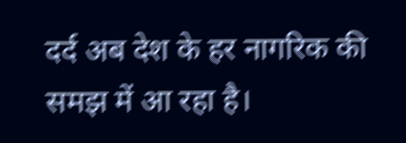दर्द अब देश के हर नागरिक की समझ में आ रहा है।